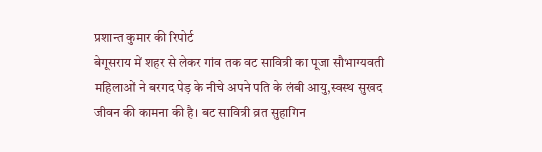प्रशान्त कुमार की रिपोर्ट
बेगूसराय में शहर से लेकर गांव तक वट सावित्री का पूजा सौभाग्यवती महिलाओं ने बरगद पेड़ के नीचे अपने पति के लंबी आयु,स्वस्थ सुखद जीवन की कामना की है। बट सावित्री व्रत सुहागिन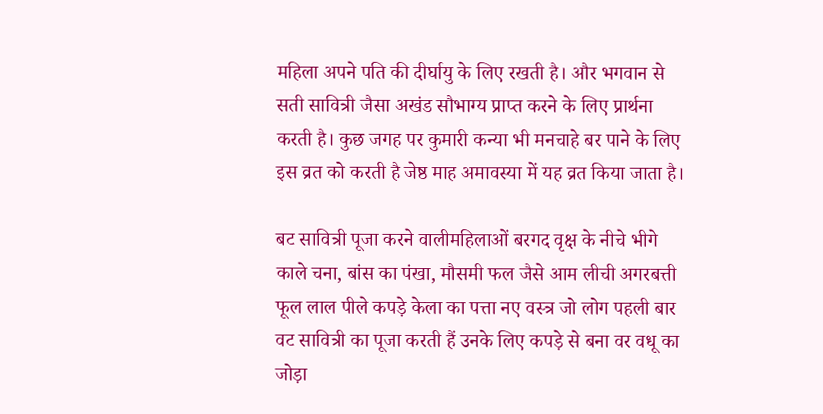महिला अपने पति की दीर्घायु के लिए रखती है। और भगवान से सती सावित्री जैसा अखंड सौभाग्य प्राप्त करने के लिए प्रार्थना करती है। कुछ जगह पर कुमारी कन्या भी मनचाहे बर पाने के लिए इस व्रत को करती है जेष्ठ माह अमावस्या में यह व्रत किया जाता है।

बट सावित्री पूजा करने वालीमहिलाओं बरगद वृक्ष के नीचे भीगे काले चना, बांस का पंखा, मौसमी फल जैसे आम लीची अगरबत्ती फूल लाल पीले कपड़े केला का पत्ता नए वस्त्र जो लोग पहली बार वट सावित्री का पूजा करती हैं उनके लिए कपड़े से बना वर वधू का जोड़ा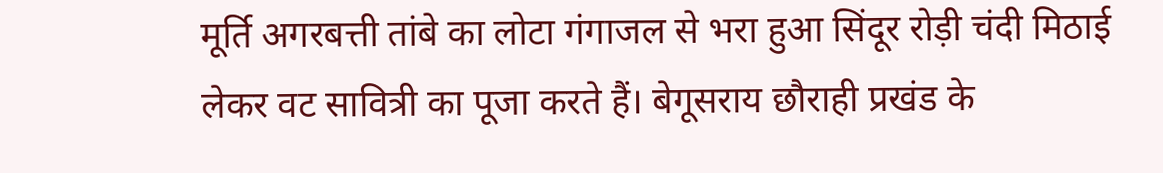मूर्ति अगरबत्ती तांबे का लोटा गंगाजल से भरा हुआ सिंदूर रोड़ी चंदी मिठाई लेकर वट सावित्री का पूजा करते हैं। बेगूसराय छौराही प्रखंड के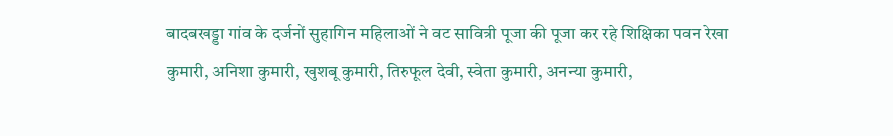बादबखड्डा गांव के दर्जनों सुहागिन महिलाओं ने वट सावित्री पूजा की पूजा कर रहे शिक्षिका पवन रेखा कुमारी, अनिशा कुमारी, खुशबू कुमारी, तिरुफूल देवी, स्वेता कुमारी, अनन्या कुमारी,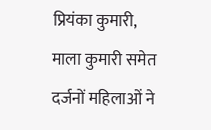प्रियंका कुमारी, माला कुमारी समेत दर्जनों महिलाओं ने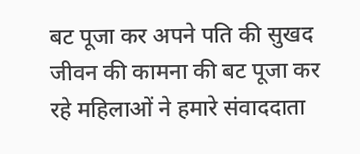बट पूजा कर अपने पति की सुखद जीवन की कामना की बट पूजा कर रहे महिलाओं ने हमारे संवाददाता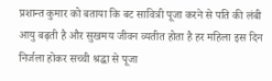प्रशान्त कुमार को बताया कि बट सावित्री पूजा करने से पति की लंबी आयु बढ़ती है और सुखमय जीवन व्यतीत होता है हर महिला इस दिन निर्जला होकर सच्ची श्रद्धा से पूजा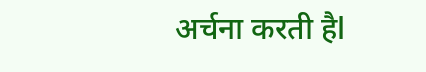अर्चना करती हैl